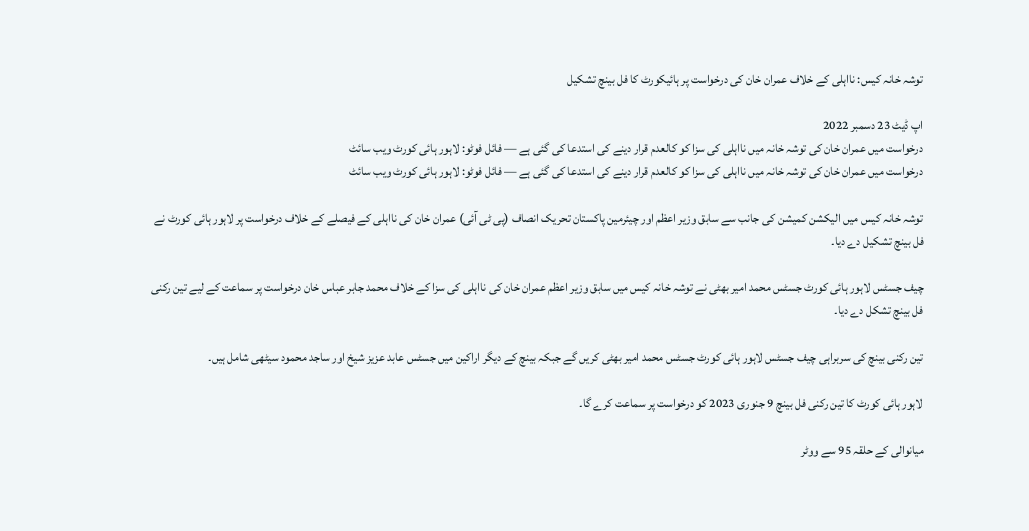توشہ خانہ کیس: نااہلی کے خلاف عمران خان کی درخواست پر ہائیکورٹ کا فل بینچ تشکیل

اپ ڈیٹ 23 دسمبر 2022
درخواست میں عمران خان کی توشہ خانہ میں نااہلی کی سزا کو کالعدم قرار دینے کی استدعا کی گئی ہے — فائل فوٹو: لاہور ہائی کورٹ ویب سائٹ
درخواست میں عمران خان کی توشہ خانہ میں نااہلی کی سزا کو کالعدم قرار دینے کی استدعا کی گئی ہے — فائل فوٹو: لاہور ہائی کورٹ ویب سائٹ

توشہ خانہ کیس میں الیکشن کمیشن کی جانب سے سابق وزیر اعظم اور چیئرمین پاکستان تحریک انصاف (پی ٹی آئی) عمران خان کی نااہلی کے فیصلے کے خلاف درخواست پر لاہور ہائی کورٹ نے فل بینچ تشکیل دے دیا۔

چیف جسٹس لاہور ہائی کورٹ جسٹس محمد امیر بھٹی نے توشہ خانہ کیس میں سابق وزیر اعظم عمران خان کی نااہلی کی سزا کے خلاف محمد جابر عباس خان درخواست پر سماعت کے لیے تین رکنی فل بینچ تشکل دے دیا۔

تین رکنی بینچ کی سربراہی چیف جسٹس لاہور ہائی کورٹ جسٹس محمد امیر بھٹی کریں گے جبکہ بینچ کے دیگر اراکین میں جسٹس عابد عزیز شیخ اور ساجد محمود سیٹھی شامل ہیں۔

لاہور ہائی کورٹ کا تین رکنی فل بینچ 9 جنوری 2023 کو درخواست پر سماعت کرے گا۔

میانوالی کے حلقہ 95 سے ووٹر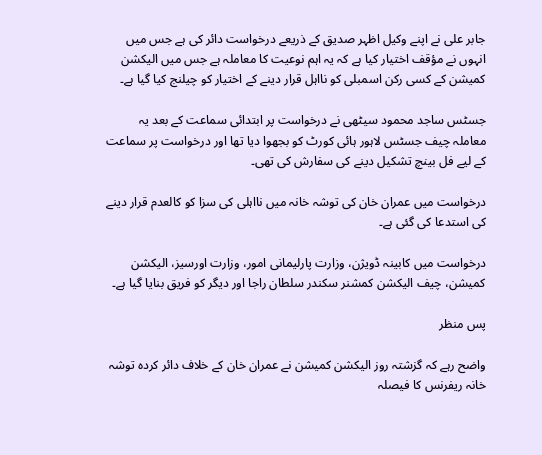جابر علی نے اپنے وکیل اظہر صدیق کے ذریعے درخواست دائر کی ہے جس میں انہوں نے مؤقف اختیار کیا ہے کہ یہ اہم نوعیت کا معاملہ ہے جس میں الیکشن کمیشن کے کسی رکن اسمبلی کو نااہل قرار دینے کے اختیار کو چیلنج کیا گیا ہے۔

جسٹس ساجد محمود سیٹھی نے درخواست پر ابتدائی سماعت کے بعد یہ معاملہ چیف جسٹس لاہور ہائی کورٹ کو بجھوا دیا تھا اور درخواست پر سماعت کے لیے فل بینچ تشکیل دینے کی سفارش کی تھی۔

درخواست میں عمران خان کی توشہ خانہ میں نااہلی کی سزا کو کالعدم قرار دینے کی استدعا کی گئی ہے۔

درخواست میں کابینہ ڈویژن، وزارت پارلیمانی امور، وزارت اورسیز، الیکشن کمیشن، چیف الیکشن کمشنر سکندر سلطان راجا اور دیگر کو فریق بنایا گیا ہے۔

پس منظر

واضح رہے کہ گزشتہ روز الیکشن کمیشن نے عمران خان کے خلاف دائر کردہ توشہ خانہ ریفرنس کا فیصلہ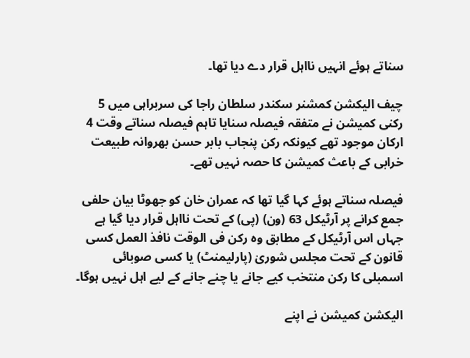سناتے ہوئے انہیں نااہل قرار دے دیا تھا۔

چیف الیکشن کمشنر سکندر سلطان راجا کی سربراہی میں 5 رکنی کمیشن نے متفقہ فیصلہ سنایا تاہم فیصلہ سناتے وقت 4 ارکان موجود تھے کیونکہ رکن پنجاب بابر حسن بھروانہ طبیعت خرابی کے باعث کمیشن کا حصہ نہیں تھے۔

فیصلہ سناتے ہوئے کہا گیا تھا کہ عمران خان کو جھوٹا بیان حلفی جمع کرانے پر آرٹیکل 63 (ون) (پی) کے تحت نااہل قرار دیا گیا ہے جہاں اس آرٹیکل کے مطابق وہ رکن فی الوقت نافذ العمل کسی قانون کے تحت مجلس شوریٰ (پارلیمنٹ) یا کسی صوبائی اسمبلی کا رکن منتخب کیے جانے یا چنے جانے کے لیے اہل نہیں ہوگا۔

الیکشن کمیشن نے اپنے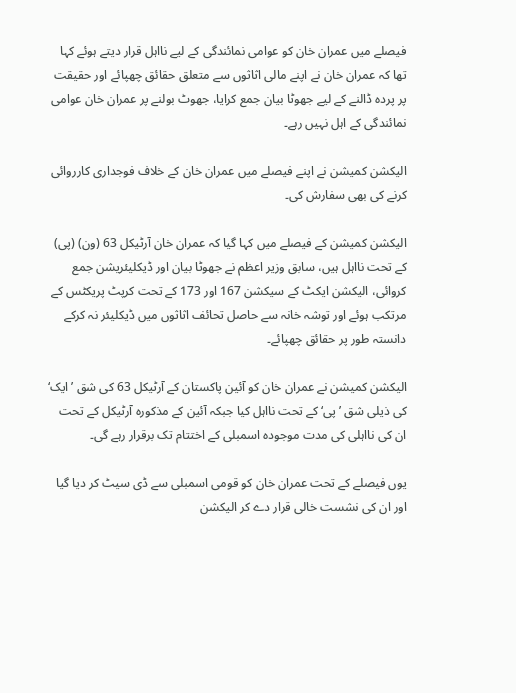فیصلے میں عمران خان کو عوامی نمائندگی کے لیے نااہل قرار دیتے ہوئے کہا تھا کہ عمران خان نے اپنے مالی اثاثوں سے متعلق حقائق چھپائے اور حقیقت پر پردہ ڈالنے کے لیے جھوٹا بیان جمع کرایا، جھوٹ بولنے پر عمران خان عوامی نمائندگی کے اہل نہیں رہے۔

الیکشن کمیشن نے اپنے فیصلے میں عمران خان کے خلاف فوجداری کارروائی کرنے کی بھی سفارش کی۔

الیکشن کمیشن کے فیصلے میں کہا گیا کہ عمران خان آرٹیکل 63 (ون) (پی) کے تحت نااہل ہیں، سابق وزیر اعظم نے جھوٹا بیان اور ڈیکلیئریشن جمع کروائی، الیکشن ایکٹ کے سیکشن 167 اور 173 کے تحت کرپٹ پریکٹس کے مرتکب ہوئے اور توشہ خانہ سے حاصل تحائف اثاثوں میں ڈیکلیئر نہ کرکے دانستہ طور پر حقائق چھپائے۔

الیکشن کمیشن نے عمران خان کو آئین پاکستان کے آرٹیکل 63 کی شق ’ایک‘ کی ذیلی شق ’پی‘ کے تحت نااہل کیا جبکہ آئین کے مذکورہ آرٹیکل کے تحت ان کی نااہلی کی مدت موجودہ اسمبلی کے اختتام تک برقرار رہے گی۔

یوں فیصلے کے تحت عمران خان کو قومی اسمبلی سے ڈی سیٹ کر دیا گیا اور ان کی نشست خالی قرار دے کر الیکشن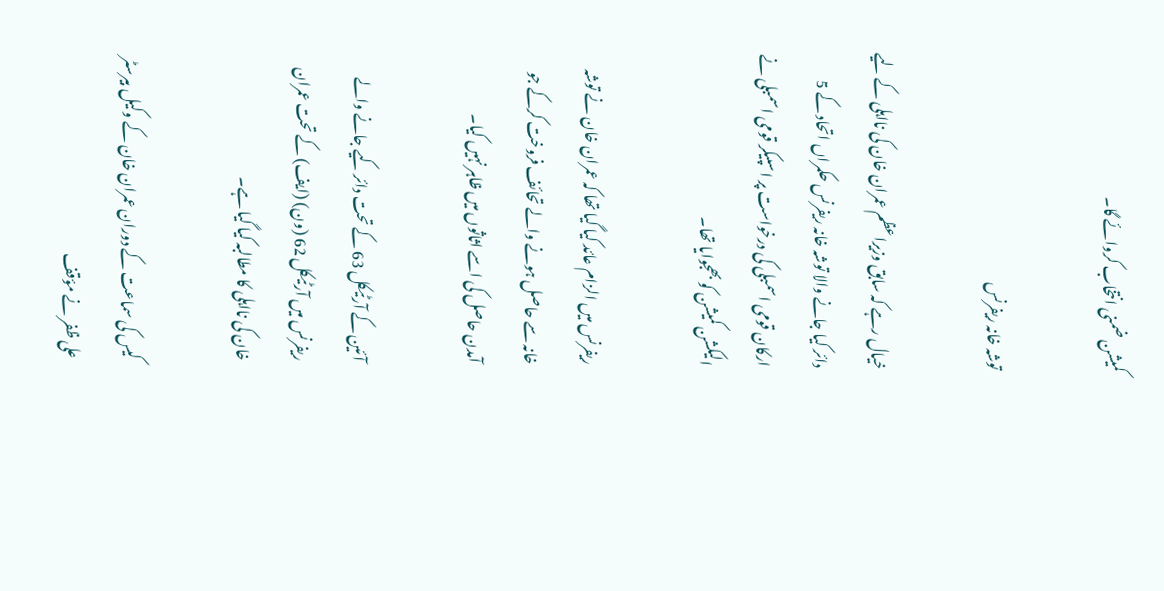کمیشن ضمنی انتخاب کروائے گا۔

توشہ خانہ ریفرنس

خیال رہے کہ سابق وزیراعظم عمران خان کی نااہلی کے لیے دائر کیا جانے والا توشہ خانہ ریفرنس حکمراں اتحاد کے 5 ارکان قومی اسمبلی کی درخواست پر اسپیکر قومی اسمبلی نے الیکشن کمیشن کو بھجوایا تھا۔

ریفرنس میں الزام عائد کیا گیا تھا کہ عمران خان نے توشہ خانہ سے حاصل ہونے والے تحائف فروخت کرکے جو آمدن حاصل کی اسے اثاثوں میں ظاہر نہیں کیا۔

آئین کے آرٹیکل 63 کے تحت دائر کیے جانے والے ریفرنس میں آرٹیکل 62 (ون) (ایف) کے تحت عمران خان کی نااہلی کا مطالبہ کیا گیا ہے۔

کیس کی سماعت کے دوران عمران خان کے وکیل بیرسٹر علی ظفر نے مؤقف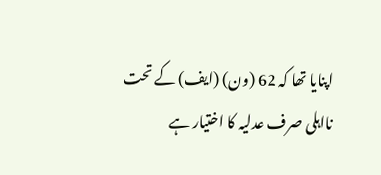اپنایا تھا کہ 62 (ون) (ایف) کے تحت نااہلی صرف عدلیہ کا اختیار ہے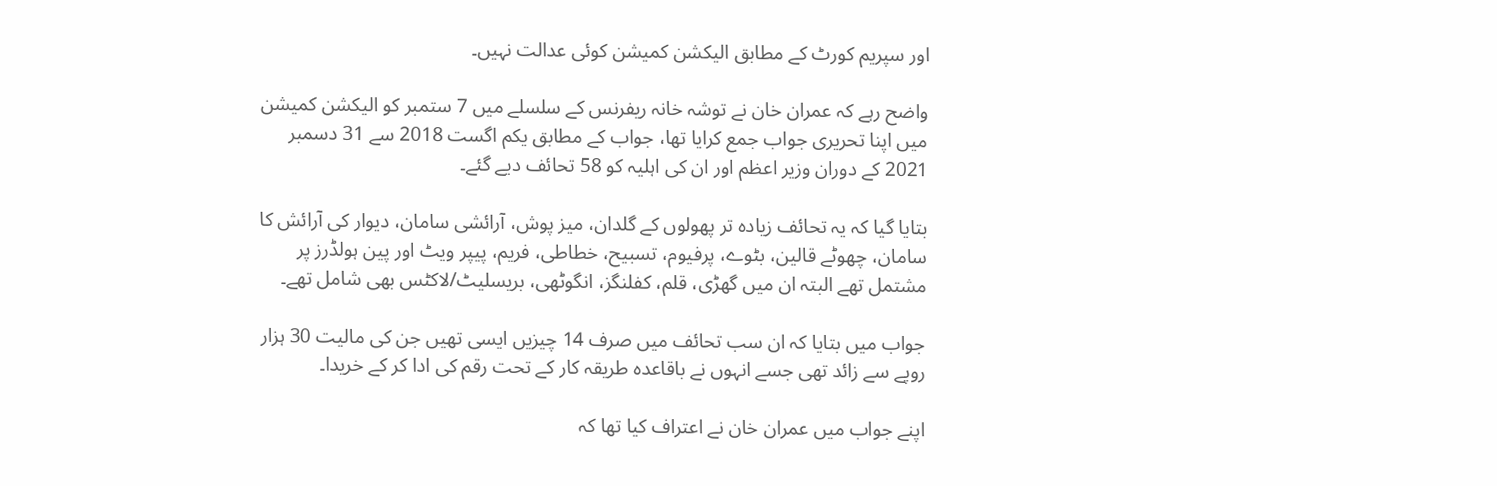اور سپریم کورٹ کے مطابق الیکشن کمیشن کوئی عدالت نہیں۔

واضح رہے کہ عمران خان نے توشہ خانہ ریفرنس کے سلسلے میں 7 ستمبر کو الیکشن کمیشن میں اپنا تحریری جواب جمع کرایا تھا، جواب کے مطابق یکم اگست 2018 سے 31 دسمبر 2021 کے دوران وزیر اعظم اور ان کی اہلیہ کو 58 تحائف دیے گئے۔

بتایا گیا کہ یہ تحائف زیادہ تر پھولوں کے گلدان، میز پوش، آرائشی سامان، دیوار کی آرائش کا سامان، چھوٹے قالین، بٹوے، پرفیوم، تسبیح، خطاطی، فریم، پیپر ویٹ اور پین ہولڈرز پر مشتمل تھے البتہ ان میں گھڑی، قلم، کفلنگز، انگوٹھی، بریسلیٹ/لاکٹس بھی شامل تھے۔

جواب میں بتایا کہ ان سب تحائف میں صرف 14 چیزیں ایسی تھیں جن کی مالیت 30 ہزار روپے سے زائد تھی جسے انہوں نے باقاعدہ طریقہ کار کے تحت رقم کی ادا کر کے خریدا۔

اپنے جواب میں عمران خان نے اعتراف کیا تھا کہ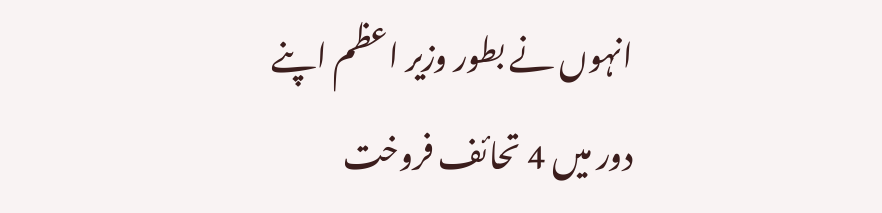انہوں نے بطور وزیر اعظم اپنے دور میں 4 تحائف فروخت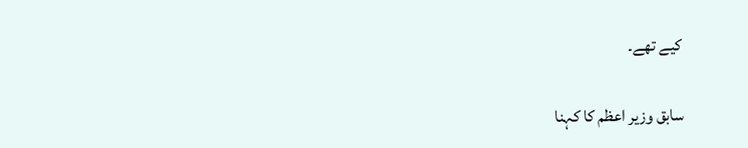کیے تھے۔

سابق وزیر اعظم کا کہنا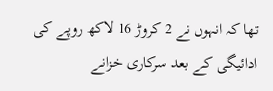تھا کہ انہوں نے 2 کروڑ 16 لاکھ روپے کی ادائیگی کے بعد سرکاری خزانے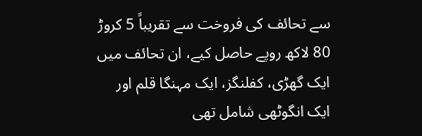سے تحائف کی فروخت سے تقریباً 5 کروڑ 80 لاکھ روپے حاصل کیے، ان تحائف میں ایک گھڑی، کفلنگز، ایک مہنگا قلم اور ایک انگوٹھی شامل تھی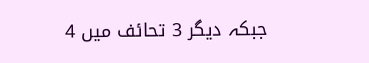جبکہ دیگر 3 تحائف میں 4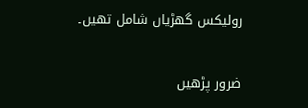رولیکس گھڑیاں شامل تھیں۔

ضرور پڑھیں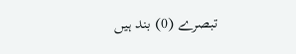تبصرے (0) بند ہیں